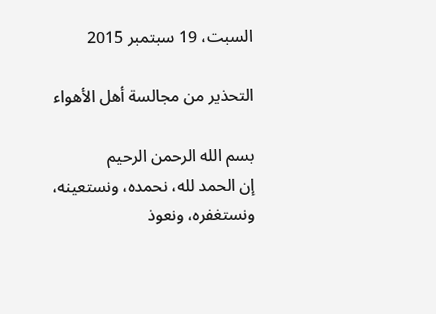السبت، 19 سبتمبر 2015

التحذير من مجالسة أهل الأهواء

بسم الله الرحمن الرحيم
إن الحمد لله، نحمده، ونستعينه، ونستغفره، ونعوذ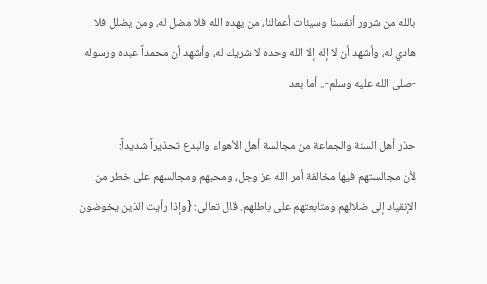بالله من شرور أنفسنا وسيئات أعمالنا، من يهده الله فلا مضل له، ومن يضلل فلا هادي له، وأشهد أن لا إله إلا الله وحده لا شريك له، وأشهد أن محمداً عبده ورسوله -صلى الله عليه وسلم-.. أما بعد

حذر أهل السنة والجماعة من مجالسة أهل الأهواء والبدع تحذيراً شديداً:
لأن مجالستهم فيها مخالفة أمر الله عز وجل، ومحبهم ومجالسهم على خطر من الإنقياد إلى ضلالهم ومتابعتهم على باطلهم. قال تعالى: {وإذا رأيت الذين يخوضون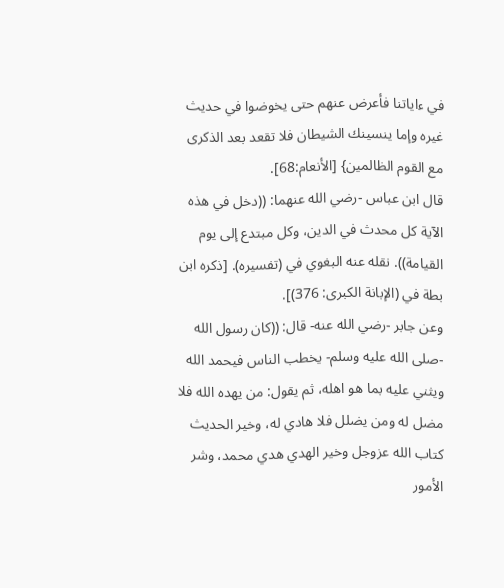في ءاياتنا فأعرض عنهم حتى يخوضوا في حديث غيره وإما ينسينك الشيطان فلا تقعد بعد الذكرى مع القوم الظالمين} [الأنعام:68].
قال ابن عباس -رضي الله عنهما: ((دخل في هذه الآية كل محدث في الدين، وكل مبتدع إلى يوم القيامة)). نقله عنه البغوي في (تفسيره). [ذكره ابن بطة في (الإبانة الكبرى: 376)].
وعن جابر -رضي الله عنه- قال: ((كان رسول الله -صلى الله عليه وسلم- يخطب الناس فيحمد الله ويثني عليه بما هو اهله، ثم يقول: من يهده الله فلا مضل له ومن يضلل فلا هادي له، وخير الحديث كتاب الله عزوجل وخير الهدي هدي محمد، وشر الأمور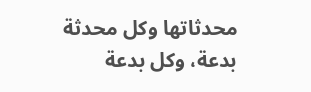محدثاتها وكل محدثة بدعة، وكل بدعة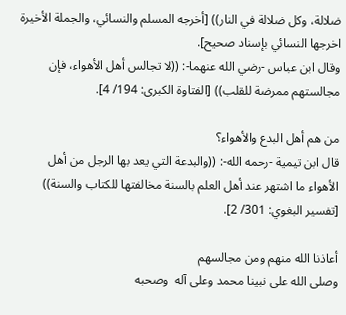ضلالة، وكل ضلالة في النار)) [أخرجه المسلم والنسائي، والجملة الأخيرة اخرجها النسائي بإسناد صحيح].
وقال ابن عباس -رضي الله عنهما-: ((لا تجالس أهل الأهواء، فإن مجالستهم ممرضة للقلب)) [الفتاوة الكبرى: 194/ 4].

من هم أهل البدع والأهواء؟
قال ابن تيمية -رحمه الله-: ((والبدعة التي يعد بها الرجل من أهل الأهواء ما اشتهر عند أهل العلم بالسنة مخالفتها للكتاب والسنة)) [تفسير البغوي: 301/ 2].

أعاذنا الله منهم ومن مجالسهم
وصلى الله على نبينا محمد وعلى آله  وصحبه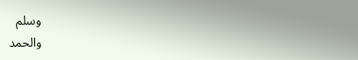وسلم
والحمد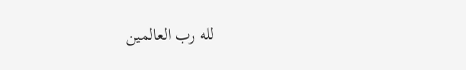لله رب العالمين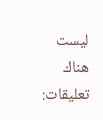ليست هناك تعليقات: